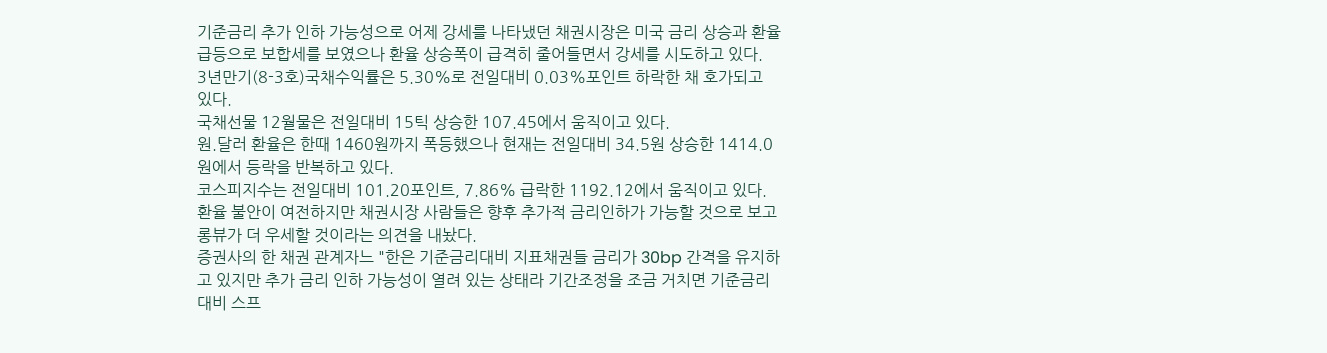기준금리 추가 인하 가능성으로 어제 강세를 나타냈던 채권시장은 미국 금리 상승과 환율 급등으로 보합세를 보였으나 환율 상승폭이 급격히 줄어들면서 강세를 시도하고 있다.
3년만기(8-3호)국채수익률은 5.30%로 전일대비 0.03%포인트 하락한 채 호가되고 있다.
국채선물 12월물은 전일대비 15틱 상승한 107.45에서 움직이고 있다.
원.달러 환율은 한때 1460원까지 폭등했으나 현재는 전일대비 34.5원 상승한 1414.0원에서 등락을 반복하고 있다.
코스피지수는 전일대비 101.20포인트, 7.86% 급락한 1192.12에서 움직이고 있다.
환율 불안이 여전하지만 채권시장 사람들은 향후 추가적 금리인하가 가능할 것으로 보고 롱뷰가 더 우세할 것이라는 의견을 내놨다.
증권사의 한 채권 관계자느 "한은 기준금리대비 지표채권들 금리가 30bp 간격을 유지하고 있지만 추가 금리 인하 가능성이 열려 있는 상태라 기간조정을 조금 거치면 기준금리 대비 스프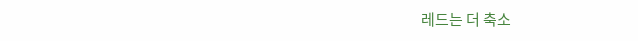레드는 더 축소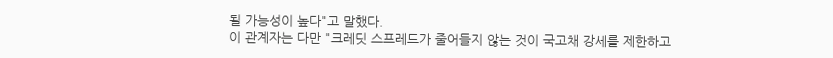될 가능성이 높다"고 말했다.
이 관계자는 다만 "크레딧 스프레드가 줄어들지 않는 것이 국고채 강세를 제한하고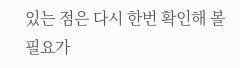있는 점은 다시 한번 확인해 볼 필요가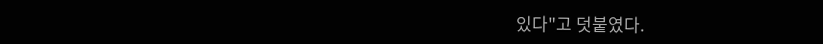있다"고 덧붙였다.